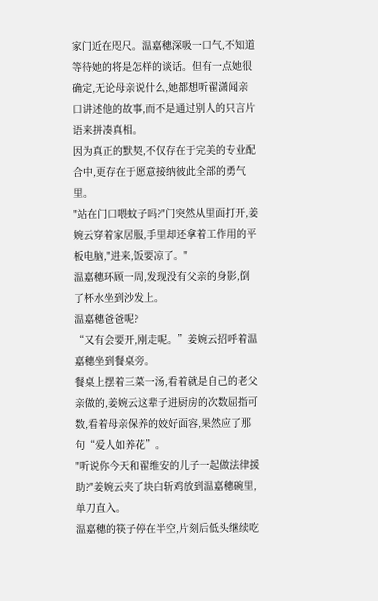家门近在咫尺。温嘉穗深吸一口气,不知道等待她的将是怎样的谈话。但有一点她很确定,无论母亲说什么,她都想听翟潇闻亲口讲述他的故事,而不是通过别人的只言片语来拼凑真相。
因为真正的默契,不仅存在于完美的专业配合中,更存在于愿意接纳彼此全部的勇气里。
"站在门口喂蚊子吗?"门突然从里面打开,姜婉云穿着家居服,手里却还拿着工作用的平板电脑,"进来,饭要凉了。"
温嘉穗环顾一周,发现没有父亲的身影,倒了杯水坐到沙发上。
温嘉穗爸爸呢?
“又有会要开,刚走呢。”姜婉云招呼着温嘉穗坐到餐桌旁。
餐桌上摆着三菜一汤,看着就是自己的老父亲做的,姜婉云这辈子进厨房的次数屈指可数,看着母亲保养的姣好面容,果然应了那句“爱人如养花”。
"听说你今天和翟维安的儿子一起做法律援助?"姜婉云夹了块白斩鸡放到温嘉穗碗里,单刀直入。
温嘉穗的筷子停在半空,片刻后低头继续吃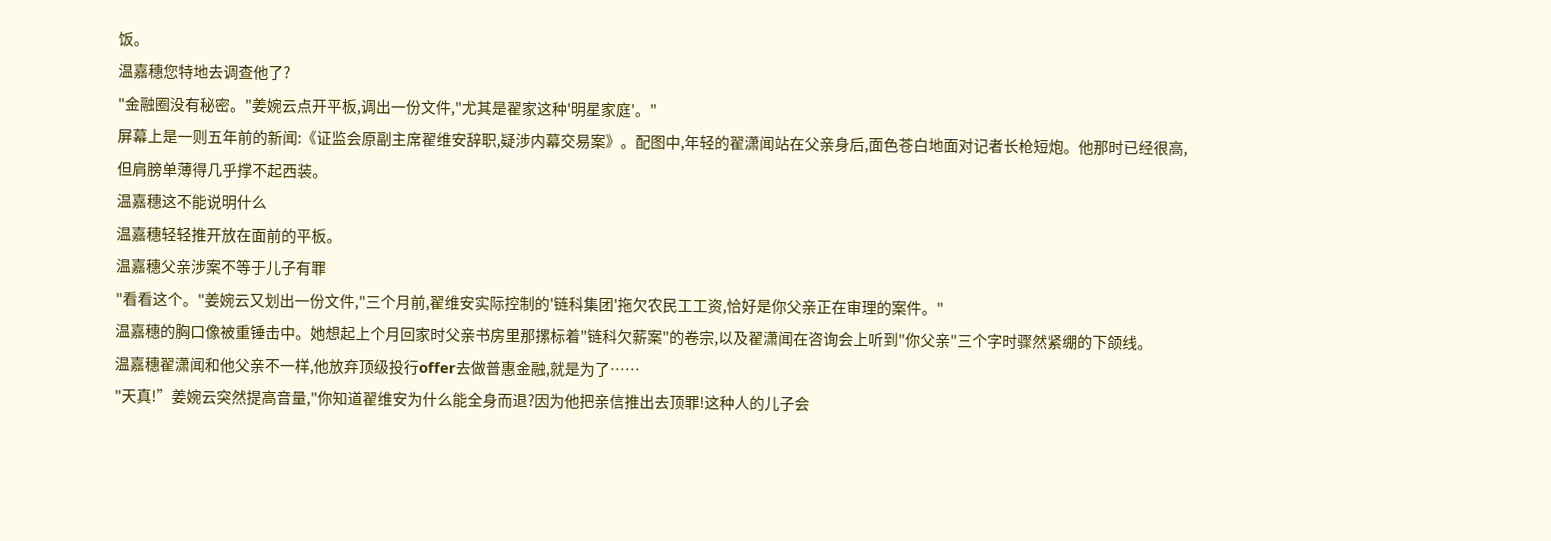饭。
温嘉穗您特地去调查他了?
"金融圈没有秘密。"姜婉云点开平板,调出一份文件,"尤其是翟家这种'明星家庭'。"
屏幕上是一则五年前的新闻:《证监会原副主席翟维安辞职,疑涉内幕交易案》。配图中,年轻的翟潇闻站在父亲身后,面色苍白地面对记者长枪短炮。他那时已经很高,但肩膀单薄得几乎撑不起西装。
温嘉穗这不能说明什么
温嘉穗轻轻推开放在面前的平板。
温嘉穗父亲涉案不等于儿子有罪
"看看这个。"姜婉云又划出一份文件,"三个月前,翟维安实际控制的'链科集团'拖欠农民工工资,恰好是你父亲正在审理的案件。"
温嘉穗的胸口像被重锤击中。她想起上个月回家时父亲书房里那摞标着"链科欠薪案"的卷宗,以及翟潇闻在咨询会上听到"你父亲"三个字时骤然紧绷的下颌线。
温嘉穗翟潇闻和他父亲不一样,他放弃顶级投行offer去做普惠金融,就是为了……
"天真!”姜婉云突然提高音量,"你知道翟维安为什么能全身而退?因为他把亲信推出去顶罪!这种人的儿子会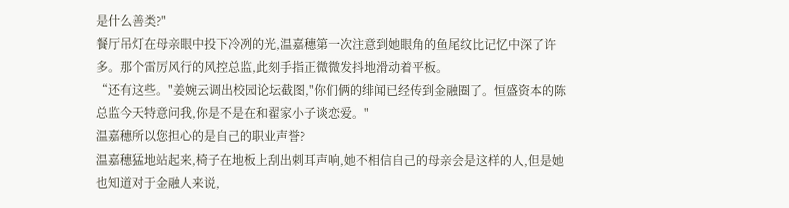是什么善类?"
餐厅吊灯在母亲眼中投下冷冽的光,温嘉穗第一次注意到她眼角的鱼尾纹比记忆中深了许多。那个雷厉风行的风控总监,此刻手指正微微发抖地滑动着平板。
“还有这些。"姜婉云调出校园论坛截图,"你们俩的绯闻已经传到金融圈了。恒盛资本的陈总监今天特意问我,你是不是在和翟家小子谈恋爱。"
温嘉穗所以您担心的是自己的职业声誉?
温嘉穗猛地站起来,椅子在地板上刮出刺耳声响,她不相信自己的母亲会是这样的人,但是她也知道对于金融人来说,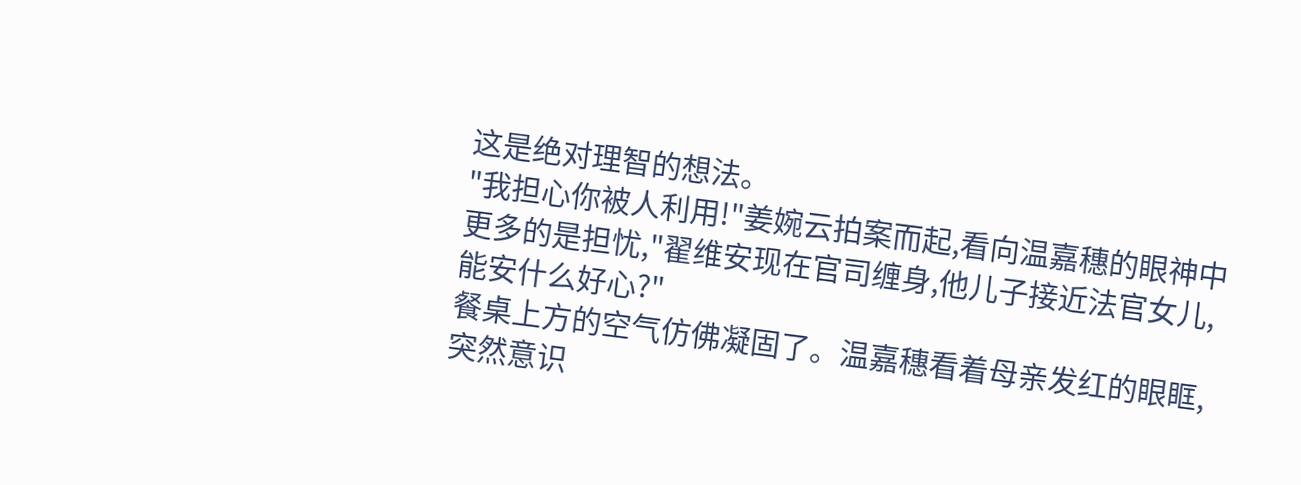这是绝对理智的想法。
"我担心你被人利用!"姜婉云拍案而起,看向温嘉穗的眼神中更多的是担忧,"翟维安现在官司缠身,他儿子接近法官女儿,能安什么好心?"
餐桌上方的空气仿佛凝固了。温嘉穗看着母亲发红的眼眶,突然意识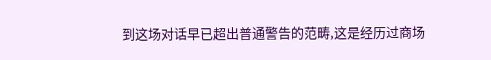到这场对话早已超出普通警告的范畴,这是经历过商场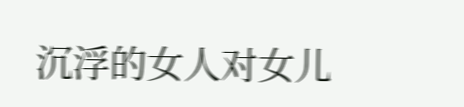沉浮的女人对女儿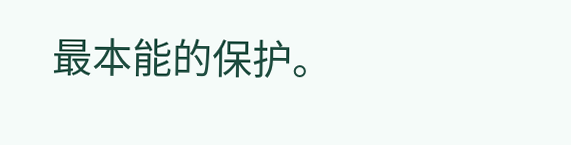最本能的保护。